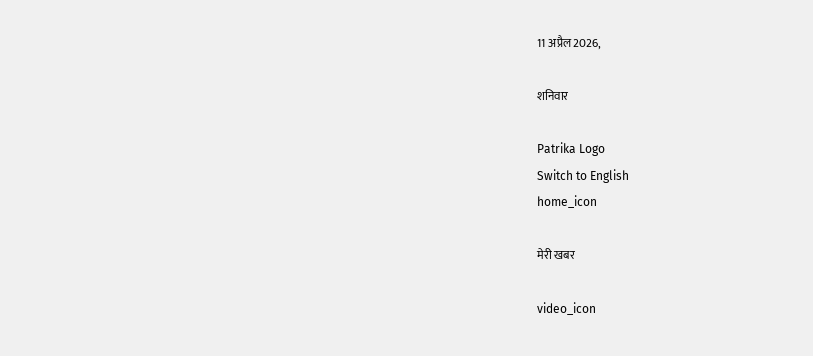11 अप्रैल 2026,

शनिवार

Patrika Logo
Switch to English
home_icon

मेरी खबर

video_icon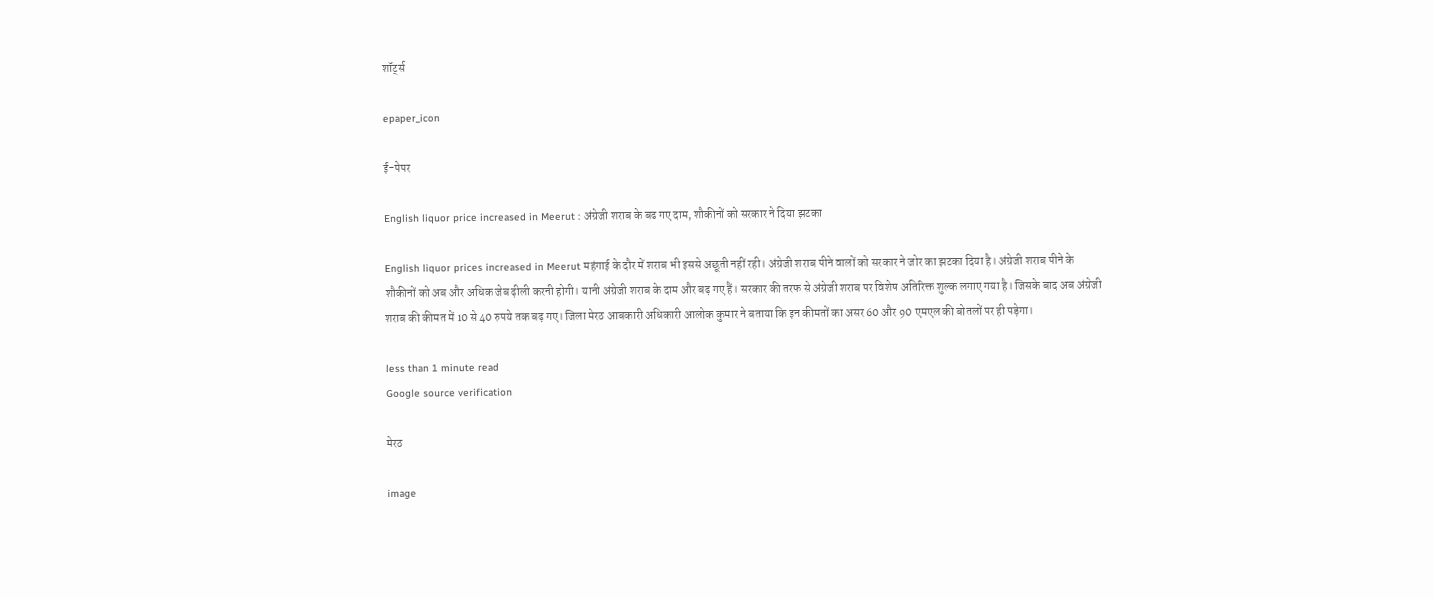शॉर्ट्स

epaper_icon

ई-पेपर

English liquor price increased in Meerut : अंग्रेजी शराब के बढ गए दाम, शौकीनों को सरकार ने दिया झटका

English liquor prices increased in Meerut महंगाई के दौर में शराब भी इससे अछूती नहीं रही। अंग्रेजी शराब पीने वालों को सरकार ने जोर का झटका दिया है। अंग्रेजी शराब पीने के शौकीनों को अब और अधिक जेब ढ़ीली करनी होगी। यानी अंग्रेजी शराब के दाम और बढ़ गए हैं। सरकार की तरफ से अंग्रेजी शराब पर विशेष अतिरिक्त शुल्क लगाए गया है। जिसके बाद अब अंग्रेजी शराब की कीमत में 10 से 40 रुपये तक बढ़ गए। जिला मेरठ आबकारी अधिकारी आलोक कुमार ने बताया कि इन कीमतों का असर 60 और 90 एमएल की बोतलों पर ही पड़ेगा।

less than 1 minute read
Google source verification

मेरठ

image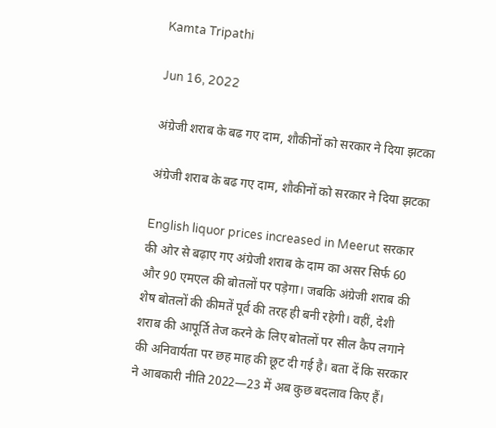Kamta Tripathi

Jun 16, 2022

अंग्रेजी शराब के बढ गए दाम, शौकीनों को सरकार ने दिया झटका

अंग्रेजी शराब के बढ गए दाम, शौकीनों को सरकार ने दिया झटका

English liquor prices increased in Meerut सरकार की ओर से बढ़ाए गए अंग्रेजी शराब के दाम का असर सिर्फ 60 और 90 एमएल की बोतलों पर पड़ेगा। जबकि अंग्रेजी शराब की शेष बोतलों की कीमतें पूर्व की तरह ही बनी रहेगी। वहीं, देशी शराब की आपूर्ति तेज करने के लिए बोतलों पर सील कैप लगाने की अनिवार्यता पर छह माह की छूट दी गई है। बता दें कि सरकार ने आबकारी नीति 2022—23 में अब कुछ बदलाव किए हैं।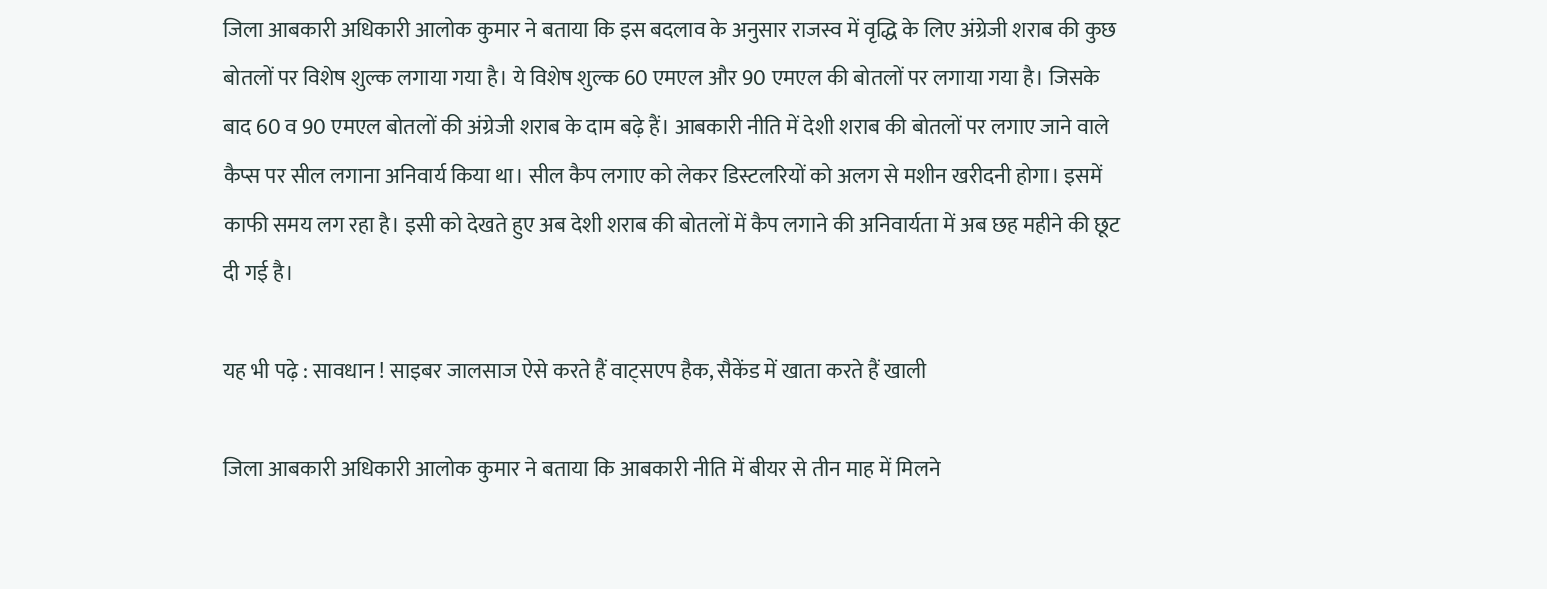जिला आबकारी अधिकारी आलोक कुमार ने बताया कि इस बदलाव के अनुसार राजस्व में वृद्धि के लिए अंग्रेजी शराब की कुछ बोतलों पर विशेष शुल्क लगाया गया है। ये विशेष शुल्क 60 एमएल और 90 एमएल की बोतलों पर लगाया गया है। जिसके बाद 60 व 90 एमएल बोतलों की अंग्रेजी शराब के दाम बढ़े हैं। आबकारी नीति में देशी शराब की बोतलों पर लगाए जाने वाले कैप्स पर सील लगाना अनिवार्य किया था। सील कैप लगाए को लेकर डिस्टलरियों को अलग से मशीन खरीदनी होगा। इसमें काफी समय लग रहा है। इसी को देखते हुए अब देशी शराब की बोतलों में कैप लगाने की अनिवार्यता में अब छह महीने की छूट दी गई है।

यह भी पढ़े : सावधान ! साइबर जालसाज ऐसे करते हैं वाट्सएप हैक, सैकेंड में खाता करते हैं खाली

जिला आबकारी अधिकारी आलोक कुमार ने बताया कि आबकारी नीति में बीयर से तीन माह में मिलने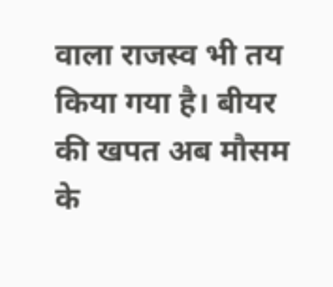वाला राजस्व भी तय किया गया है। बीयर की खपत अब मौसम के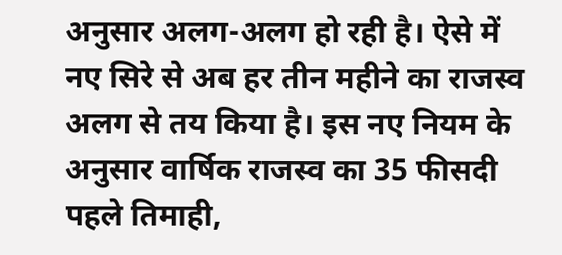अनुसार अलग-अलग हो रही है। ऐसे में नए सिरे से अब हर तीन महीने का राजस्व अलग से तय किया है। इस नए नियम के अनुसार वार्षिक राजस्व का 35 फीसदी पहले तिमाही,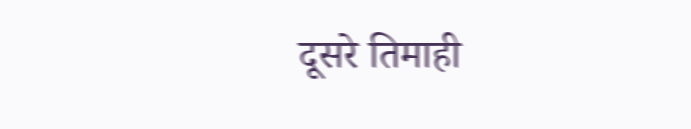दूसरे तिमाही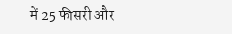में 25 फीसरी और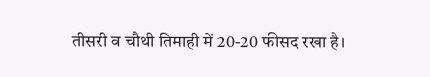तीसरी व चौथी तिमाही में 20-20 फीसद रखा है।